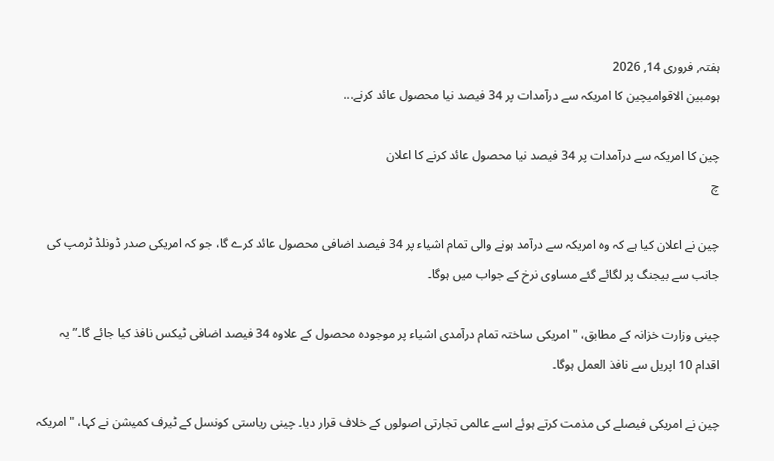ہفتہ, فروری 14, 2026
ہومبین الاقوامیچین کا امریکہ سے درآمدات پر 34 فیصد نیا محصول عائد کرنے...

چین کا امریکہ سے درآمدات پر 34 فیصد نیا محصول عائد کرنے کا اعلان
چ

چین نے اعلان کیا ہے کہ وہ امریکہ سے درآمد ہونے والی تمام اشیاء پر 34 فیصد اضافی محصول عائد کرے گا، جو کہ امریکی صدر ڈونلڈ ٹرمپ کی جانب سے بیجنگ پر لگائے گئے مساوی نرخ کے جواب میں ہوگا۔

چینی وزارت خزانہ کے مطابق، "امریکی ساختہ تمام درآمدی اشیاء پر موجودہ محصول کے علاوہ 34 فیصد اضافی ٹیکس نافذ کیا جائے گا۔” یہ اقدام 10 اپریل سے نافذ العمل ہوگا۔

چین نے امریکی فیصلے کی مذمت کرتے ہوئے اسے عالمی تجارتی اصولوں کے خلاف قرار دیا۔ چینی ریاستی کونسل کے ٹیرف کمیشن نے کہا، "امریکہ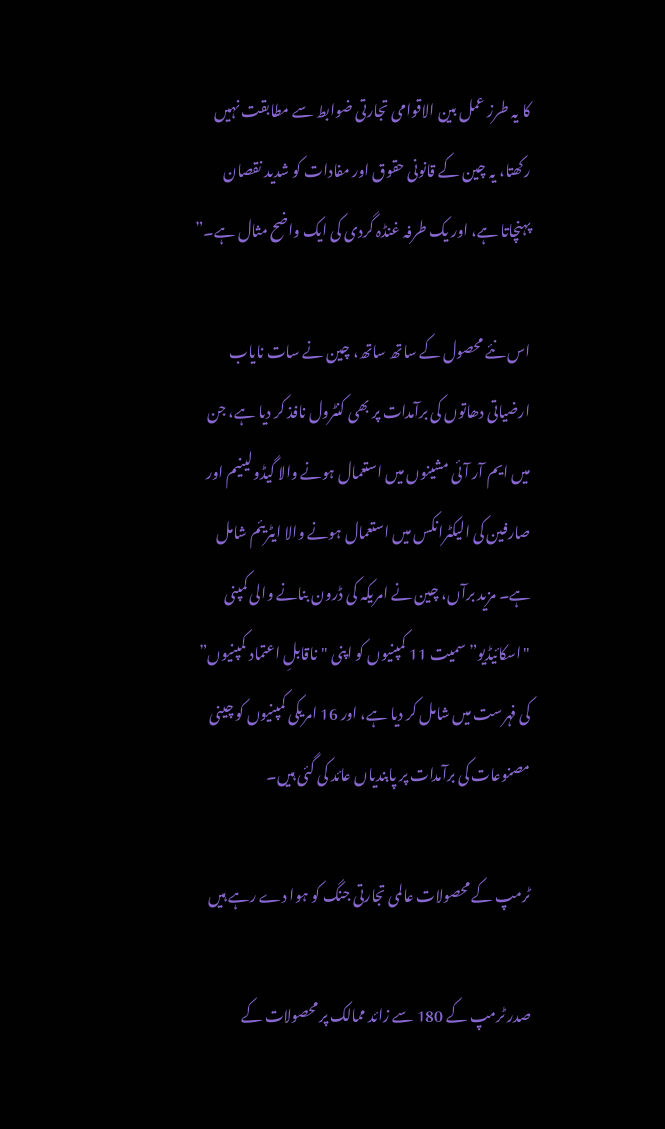کا یہ طرز عمل بین الاقوامی تجارتی ضوابط سے مطابقت نہیں رکھتا، یہ چین کے قانونی حقوق اور مفادات کو شدید نقصان پہنچاتا ہے، اور یک طرفہ غنڈہ گردی کی ایک واضح مثال ہے۔”

اس نئے محصول کے ساتھ ساتھ، چین نے سات نایاب ارضیاتی دھاتوں کی برآمدات پر بھی کنٹرول نافذ کر دیا ہے، جن میں ایم آر آئی مشینوں میں استعمال ہونے والا گیڈولینیم اور صارفین کی الیکٹرانکس میں استعمال ہونے والا ایٹریئم شامل ہے۔ مزید برآں، چین نے امریکہ کی ڈرون بنانے والی کمپنی "اسکائیڈیو” سمیت 11 کمپنیوں کو اپنی "ناقابلِ اعتماد کمپنیوں” کی فہرست میں شامل کر دیا ہے، اور 16 امریکی کمپنیوں کو چینی مصنوعات کی برآمدات پر پابندیاں عائد کی گئی ہیں۔

ٹرمپ کے محصولات عالمی تجارتی جنگ کو ہوا دے رہے ہیں

صدر ٹرمپ کے 180 سے زائد ممالک پر محصولات کے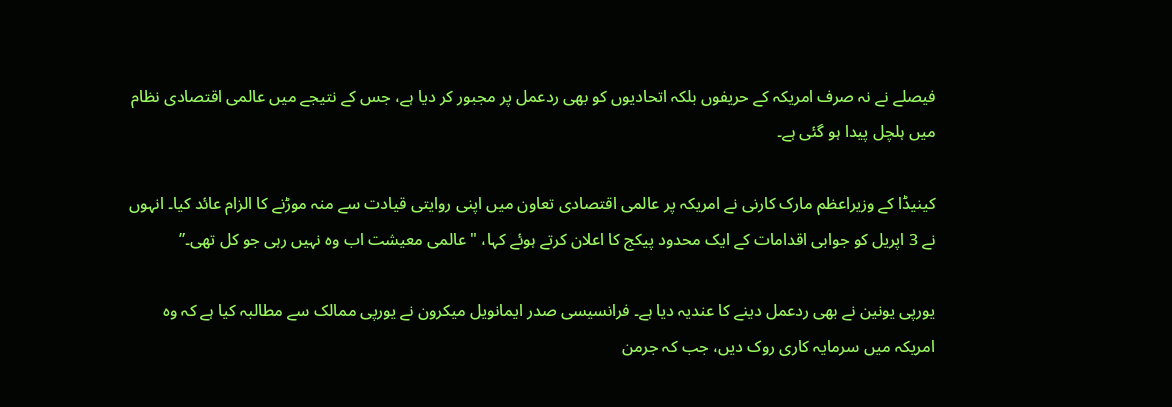فیصلے نے نہ صرف امریکہ کے حریفوں بلکہ اتحادیوں کو بھی ردعمل پر مجبور کر دیا ہے، جس کے نتیجے میں عالمی اقتصادی نظام میں ہلچل پیدا ہو گئی ہے۔

کینیڈا کے وزیراعظم مارک کارنی نے امریکہ پر عالمی اقتصادی تعاون میں اپنی روایتی قیادت سے منہ موڑنے کا الزام عائد کیا۔ انہوں نے 3 اپریل کو جوابی اقدامات کے ایک محدود پیکج کا اعلان کرتے ہوئے کہا، "عالمی معیشت اب وہ نہیں رہی جو کل تھی۔”

یورپی یونین نے بھی ردعمل دینے کا عندیہ دیا ہے۔ فرانسیسی صدر ایمانویل میکرون نے یورپی ممالک سے مطالبہ کیا ہے کہ وہ امریکہ میں سرمایہ کاری روک دیں، جب کہ جرمن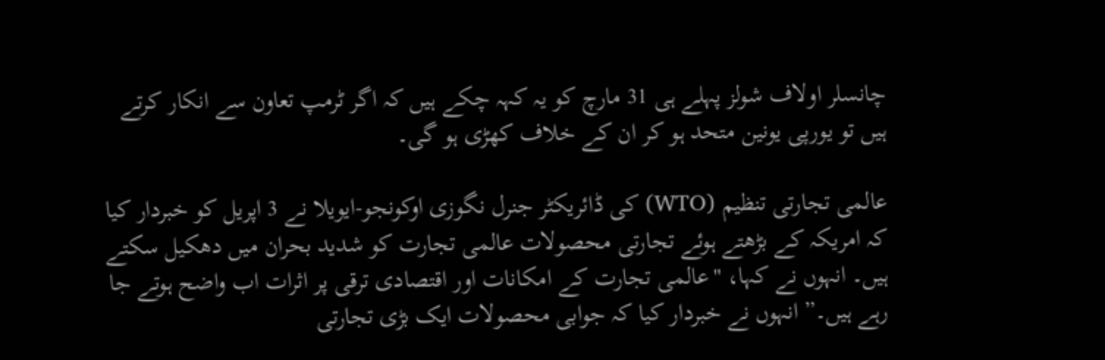چانسلر اولاف شولز پہلے ہی 31 مارچ کو یہ کہہ چکے ہیں کہ اگر ٹرمپ تعاون سے انکار کرتے ہیں تو یورپی یونین متحد ہو کر ان کے خلاف کھڑی ہو گی۔

عالمی تجارتی تنظیم (WTO) کی ڈائریکٹر جنرل نگوزی اوکونجو-ایویلا نے 3 اپریل کو خبردار کیا کہ امریکہ کے بڑھتے ہوئے تجارتی محصولات عالمی تجارت کو شدید بحران میں دھکیل سکتے ہیں۔ انہوں نے کہا، "عالمی تجارت کے امکانات اور اقتصادی ترقی پر اثرات اب واضح ہوتے جا رہے ہیں۔” انہوں نے خبردار کیا کہ جوابی محصولات ایک بڑی تجارتی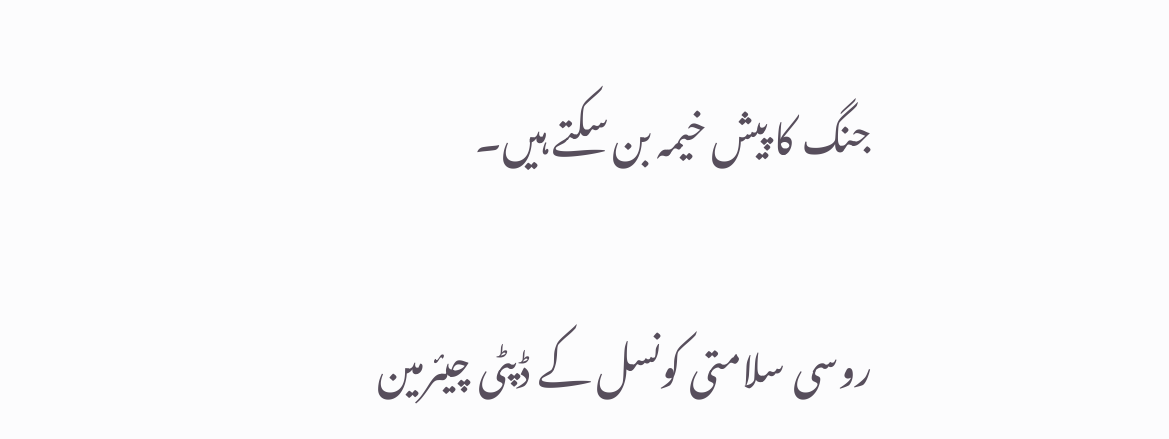جنگ کا پیش خیمہ بن سکتے ہیں۔

روسی سلامتی کونسل کے ڈپٹی چیئرمین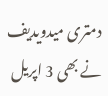دمتری میدویدیف نے بھی 3 اپریل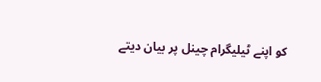کو اپنے ٹیلیگرام چینل پر بیان دیتے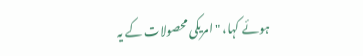ہوئے کہا، "امریکی محصولات کے یہ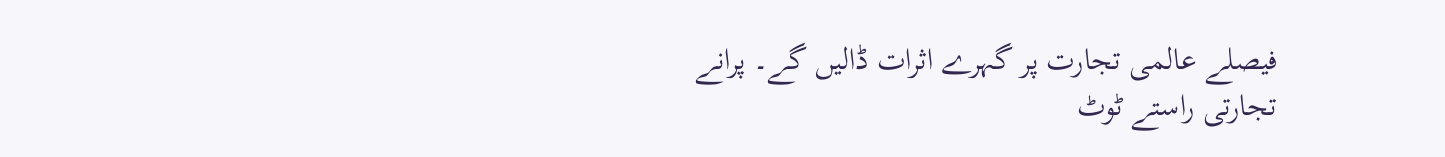فیصلے عالمی تجارت پر گہرے اثرات ڈالیں گے۔ پرانے تجارتی راستے ٹوٹ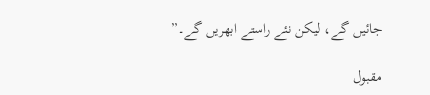جائیں گے، لیکن نئے راستے ابھریں گے۔”

مقبول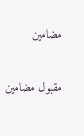مضامین

مقبول مضامین